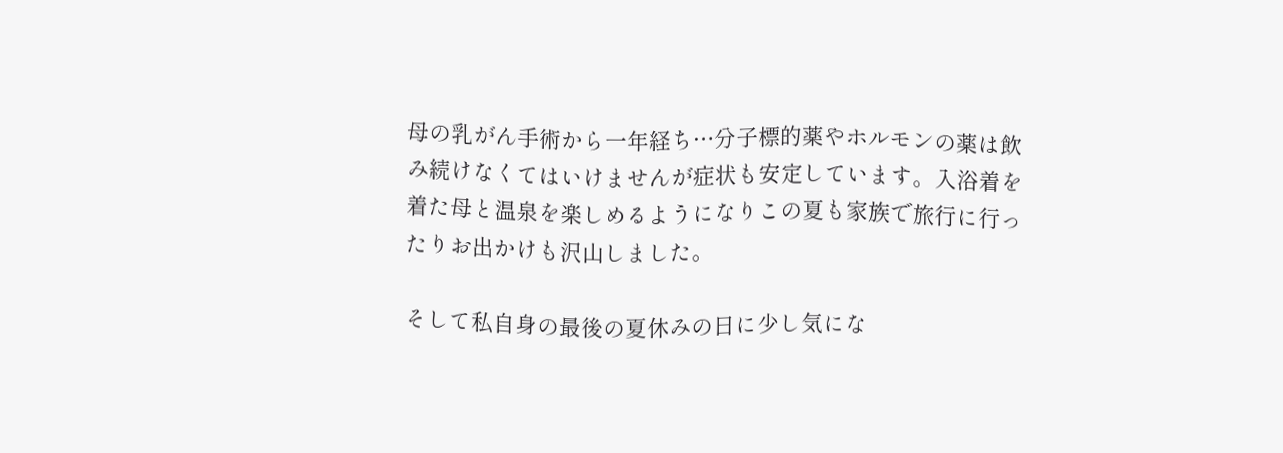母の乳がん手術から一年経ち…分子標的薬やホルモンの薬は飲み続けなくてはいけませんが症状も安定しています。入浴着を着た母と温泉を楽しめるようになりこの夏も家族で旅行に行ったりお出かけも沢山しました。

そして私自身の最後の夏休みの日に少し気にな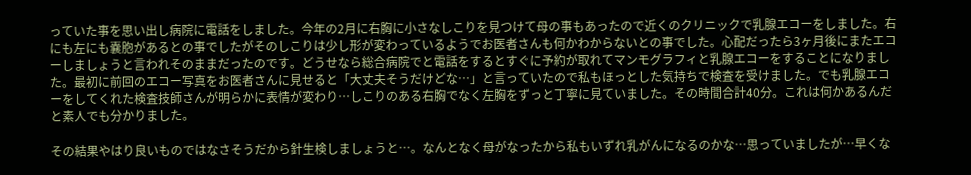っていた事を思い出し病院に電話をしました。今年の2月に右胸に小さなしこりを見つけて母の事もあったので近くのクリニックで乳腺エコーをしました。右にも左にも嚢胞があるとの事でしたがそのしこりは少し形が変わっているようでお医者さんも何かわからないとの事でした。心配だったら3ヶ月後にまたエコーしましょうと言われそのままだったのです。どうせなら総合病院でと電話をするとすぐに予約が取れてマンモグラフィと乳腺エコーをすることになりました。最初に前回のエコー写真をお医者さんに見せると「大丈夫そうだけどな…」と言っていたので私もほっとした気持ちで検査を受けました。でも乳腺エコーをしてくれた検査技師さんが明らかに表情が変わり…しこりのある右胸でなく左胸をずっと丁寧に見ていました。その時間合計40分。これは何かあるんだと素人でも分かりました。

その結果やはり良いものではなさそうだから針生検しましょうと…。なんとなく母がなったから私もいずれ乳がんになるのかな…思っていましたが…早くな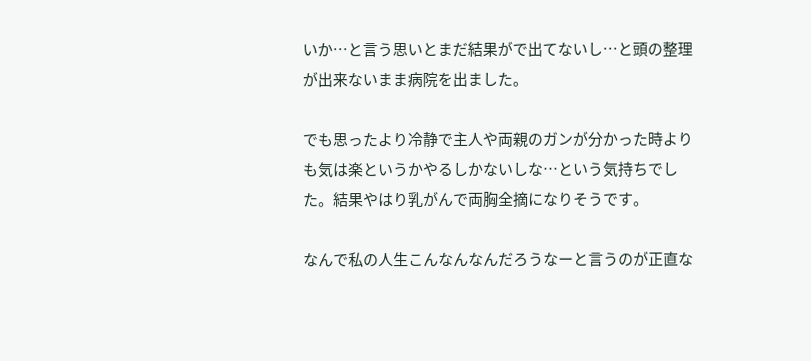いか…と言う思いとまだ結果がで出てないし…と頭の整理が出来ないまま病院を出ました。

でも思ったより冷静で主人や両親のガンが分かった時よりも気は楽というかやるしかないしな…という気持ちでした。結果やはり乳がんで両胸全摘になりそうです。

なんで私の人生こんなんなんだろうなーと言うのが正直な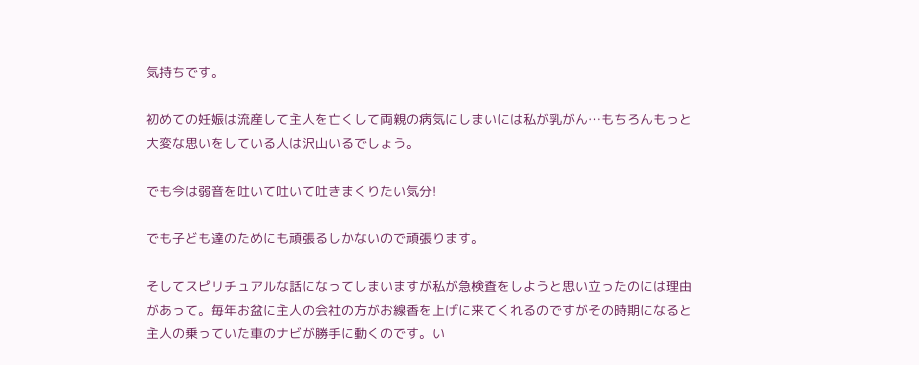気持ちです。

初めての妊娠は流産して主人を亡くして両親の病気にしまいには私が乳がん…もちろんもっと大変な思いをしている人は沢山いるでしょう。

でも今は弱音を吐いて吐いて吐きまくりたい気分!

でも子ども達のためにも頑張るしかないので頑張ります。

そしてスピリチュアルな話になってしまいますが私が急検査をしようと思い立ったのには理由があって。毎年お盆に主人の会社の方がお線香を上げに来てくれるのですがその時期になると主人の乗っていた車のナビが勝手に動くのです。い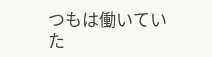つもは働いていた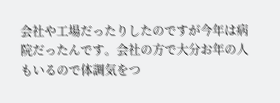会社や工場だったりしたのですが今年は病院だったんです。会社の方で大分お年の人もいるので体調気をつ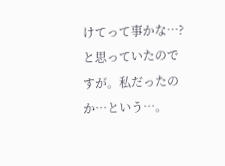けてって事かな…?と思っていたのですが。私だったのか…という…。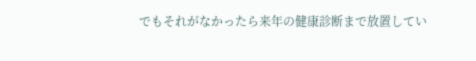でもそれがなかったら来年の健康診断まで放置してい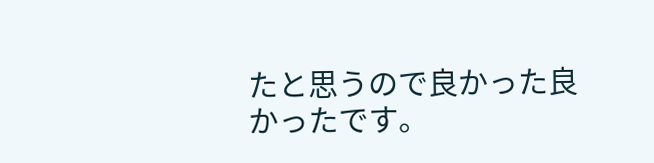たと思うので良かった良かったです。